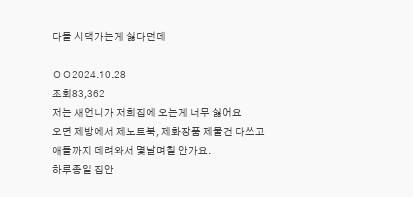다들 시댁가는게 싫다던데

ㅇㅇ2024.10.28
조회83,362
저는 새언니가 저희집에 오는게 너무 싫어요
오면 제방에서 제노트북, 제화장품 제물건 다쓰고
애들까지 데려와서 몇날며칠 안가요.
하루종일 집안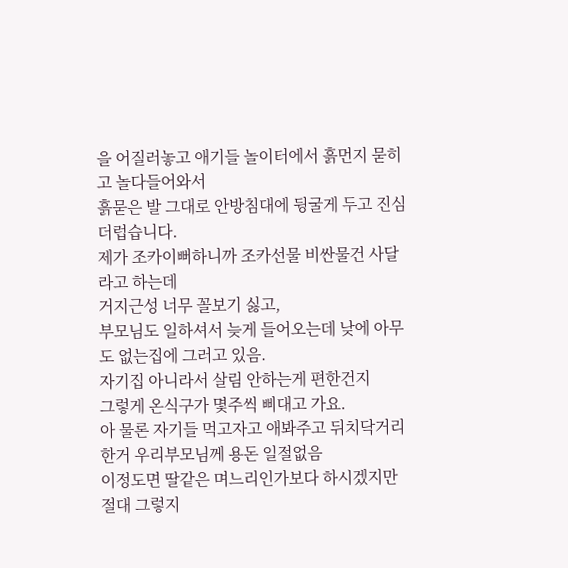을 어질러놓고 애기들 놀이터에서 흙먼지 묻히고 놀다들어와서
흙묻은 발 그대로 안방침대에 뒹굴게 두고 진심 더럽습니다.
제가 조카이뻐하니까 조카선물 비싼물건 사달라고 하는데
거지근성 너무 꼴보기 싫고,
부모님도 일하셔서 늦게 들어오는데 낮에 아무도 없는집에 그러고 있음.
자기집 아니라서 살림 안하는게 편한건지
그렇게 온식구가 몇주씩 삐대고 가요.
아 물론 자기들 먹고자고 애봐주고 뒤치닥거리한거 우리부모님께 용돈 일절없음
이정도면 딸같은 며느리인가보다 하시겠지만 절대 그렇지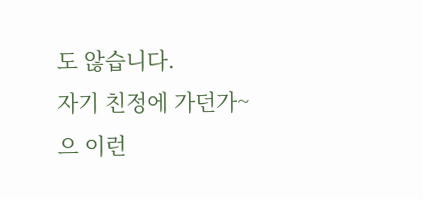도 않습니다.
자기 친정에 가던가~
으 이런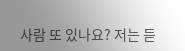사람 또 있나요? 저는 듣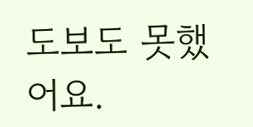도보도 못했어요.